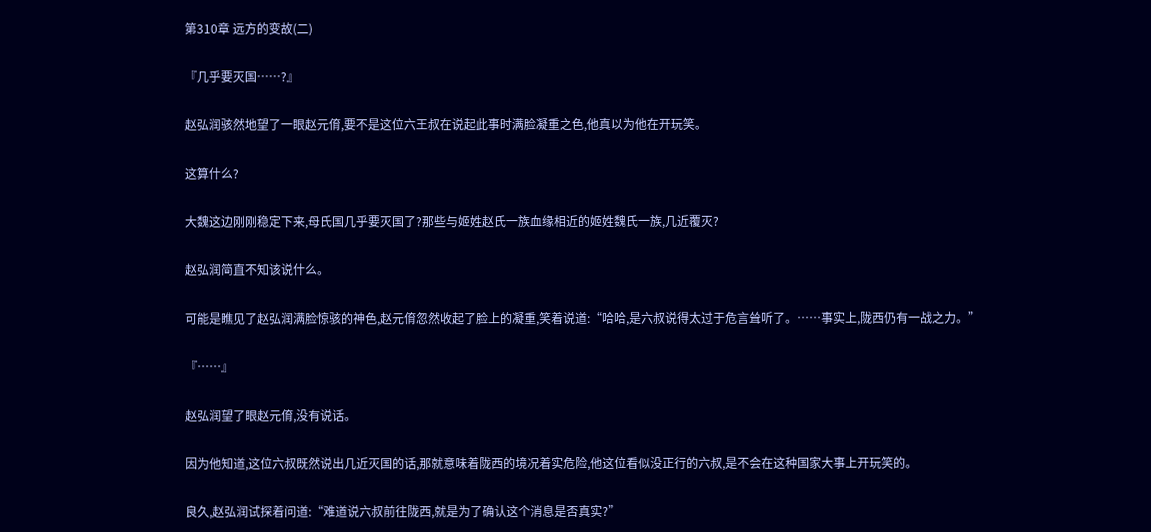第310章 远方的变故(二)

『几乎要灭国……?』

赵弘润骇然地望了一眼赵元俼,要不是这位六王叔在说起此事时满脸凝重之色,他真以为他在开玩笑。

这算什么?

大魏这边刚刚稳定下来,母氏国几乎要灭国了?那些与姬姓赵氏一族血缘相近的姬姓魏氏一族,几近覆灭?

赵弘润简直不知该说什么。

可能是瞧见了赵弘润满脸惊骇的神色,赵元俼忽然收起了脸上的凝重,笑着说道:“哈哈,是六叔说得太过于危言耸听了。……事实上,陇西仍有一战之力。”

『……』

赵弘润望了眼赵元俼,没有说话。

因为他知道,这位六叔既然说出几近灭国的话,那就意味着陇西的境况着实危险,他这位看似没正行的六叔,是不会在这种国家大事上开玩笑的。

良久,赵弘润试探着问道:“难道说六叔前往陇西,就是为了确认这个消息是否真实?”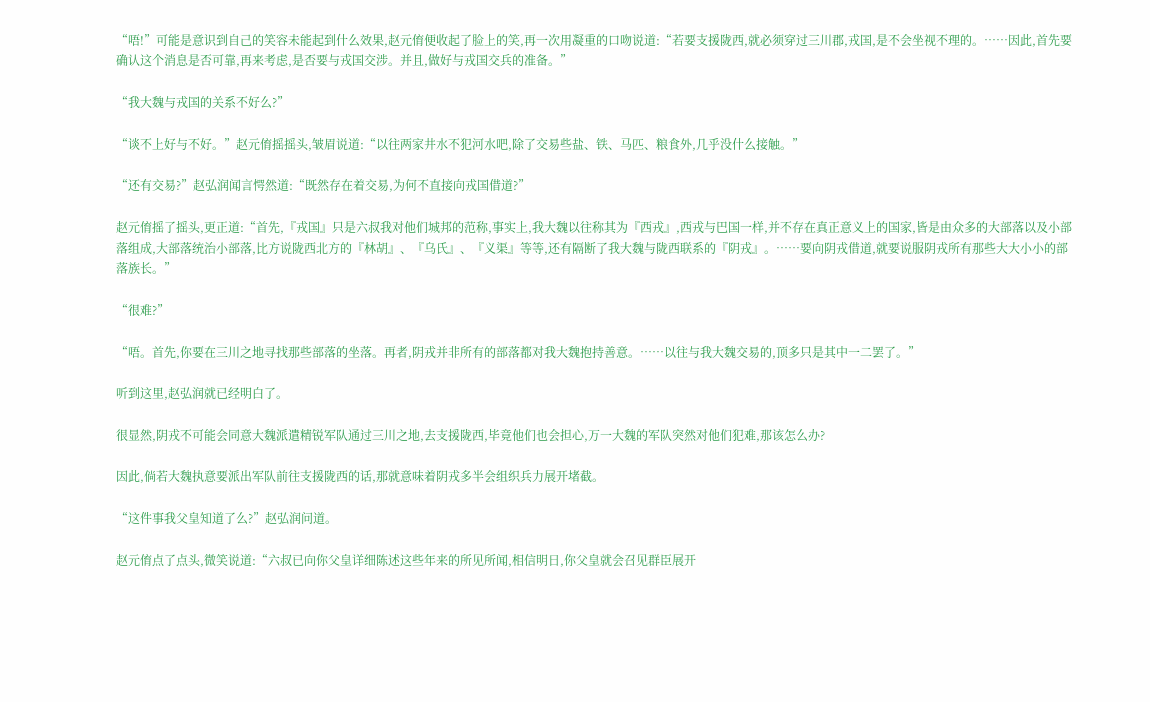“唔!”可能是意识到自己的笑容未能起到什么效果,赵元俼便收起了脸上的笑,再一次用凝重的口吻说道:“若要支援陇西,就必须穿过三川郡,戎国,是不会坐视不理的。……因此,首先要确认这个消息是否可靠,再来考虑,是否要与戎国交涉。并且,做好与戎国交兵的准备。”

“我大魏与戎国的关系不好么?”

“谈不上好与不好。”赵元俼摇摇头,皱眉说道:“以往两家井水不犯河水吧,除了交易些盐、铁、马匹、粮食外,几乎没什么接触。”

“还有交易?”赵弘润闻言愕然道:“既然存在着交易,为何不直接向戎国借道?”

赵元俼摇了摇头,更正道:“首先,『戎国』只是六叔我对他们城邦的范称,事实上,我大魏以往称其为『西戎』,西戎与巴国一样,并不存在真正意义上的国家,皆是由众多的大部落以及小部落组成,大部落统治小部落,比方说陇西北方的『林胡』、『乌氏』、『义渠』等等,还有隔断了我大魏与陇西联系的『阴戎』。……要向阴戎借道,就要说服阴戎所有那些大大小小的部落族长。”

“很难?”

“唔。首先,你要在三川之地寻找那些部落的坐落。再者,阴戎并非所有的部落都对我大魏抱持善意。……以往与我大魏交易的,顶多只是其中一二罢了。”

听到这里,赵弘润就已经明白了。

很显然,阴戎不可能会同意大魏派遣精锐军队通过三川之地,去支援陇西,毕竟他们也会担心,万一大魏的军队突然对他们犯难,那该怎么办?

因此,倘若大魏执意要派出军队前往支援陇西的话,那就意味着阴戎多半会组织兵力展开堵截。

“这件事我父皇知道了么?”赵弘润问道。

赵元俼点了点头,微笑说道:“六叔已向你父皇详细陈述这些年来的所见所闻,相信明日,你父皇就会召见群臣展开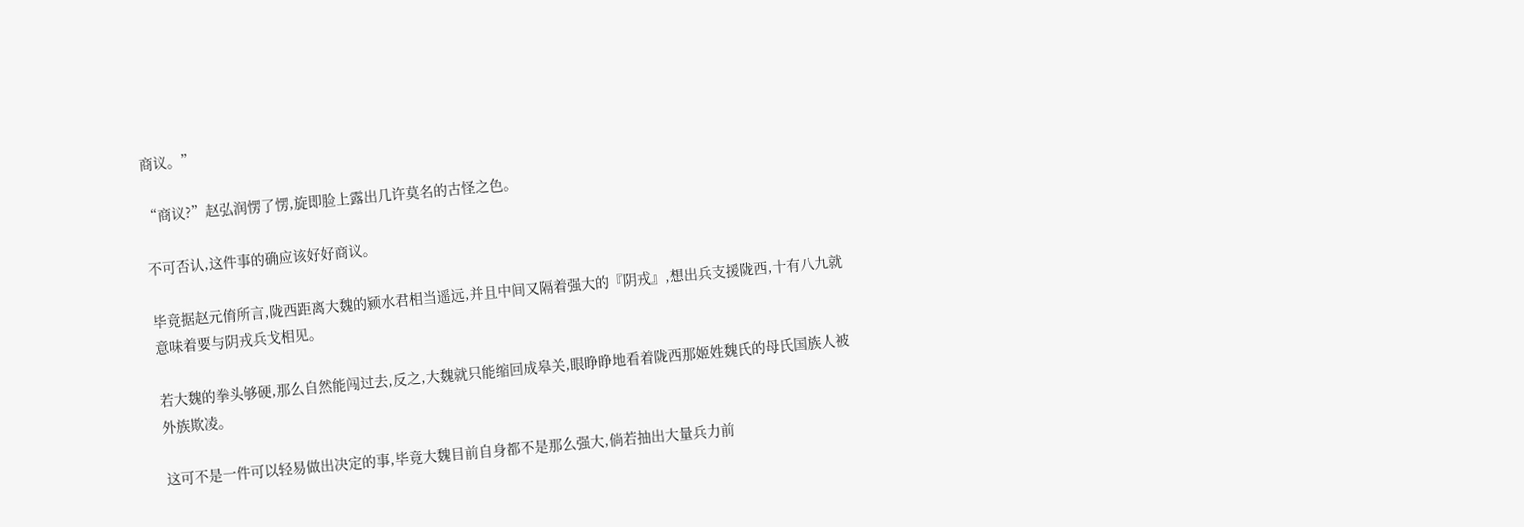商议。”

“商议?”赵弘润愣了愣,旋即脸上露出几许莫名的古怪之色。

不可否认,这件事的确应该好好商议。

毕竟据赵元俼所言,陇西距离大魏的颍水君相当遥远,并且中间又隔着强大的『阴戎』,想出兵支援陇西,十有八九就意味着要与阴戎兵戈相见。

若大魏的拳头够硬,那么自然能闯过去,反之,大魏就只能缩回成皋关,眼睁睁地看着陇西那姬姓魏氏的母氏国族人被外族欺凌。

这可不是一件可以轻易做出决定的事,毕竟大魏目前自身都不是那么强大,倘若抽出大量兵力前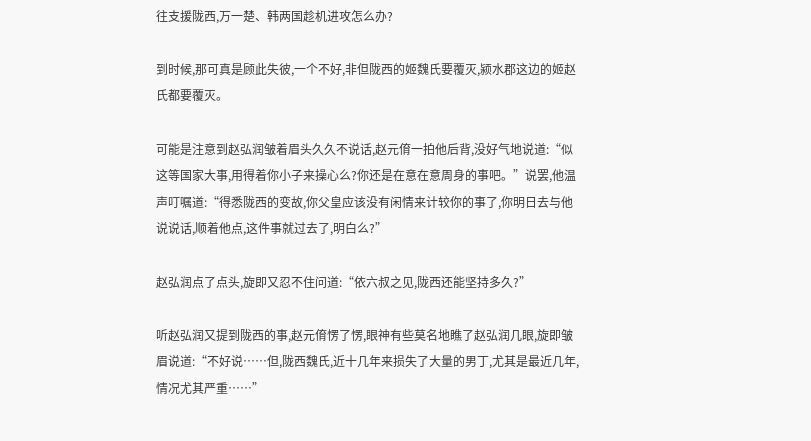往支援陇西,万一楚、韩两国趁机进攻怎么办?

到时候,那可真是顾此失彼,一个不好,非但陇西的姬魏氏要覆灭,颍水郡这边的姬赵氏都要覆灭。

可能是注意到赵弘润皱着眉头久久不说话,赵元俼一拍他后背,没好气地说道:“似这等国家大事,用得着你小子来操心么?你还是在意在意周身的事吧。”说罢,他温声叮嘱道:“得悉陇西的变故,你父皇应该没有闲情来计较你的事了,你明日去与他说说话,顺着他点,这件事就过去了,明白么?”

赵弘润点了点头,旋即又忍不住问道:“依六叔之见,陇西还能坚持多久?”

听赵弘润又提到陇西的事,赵元俼愣了愣,眼神有些莫名地瞧了赵弘润几眼,旋即皱眉说道:“不好说……但,陇西魏氏,近十几年来损失了大量的男丁,尤其是最近几年,情况尤其严重……”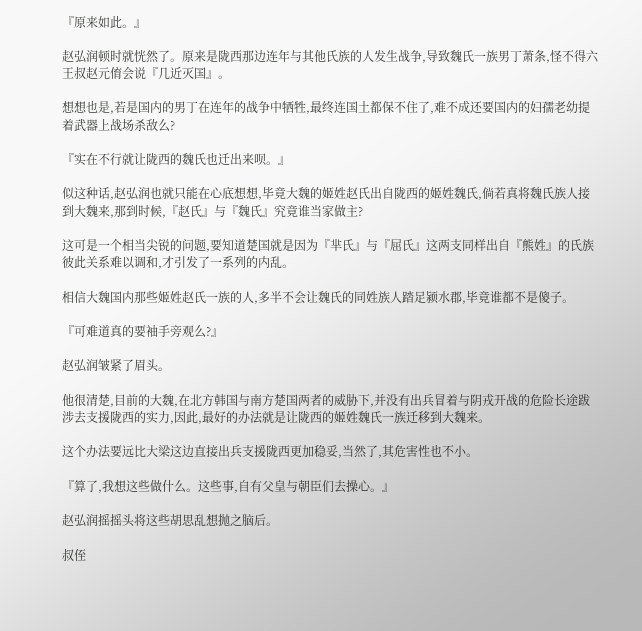『原来如此。』

赵弘润顿时就恍然了。原来是陇西那边连年与其他氏族的人发生战争,导致魏氏一族男丁萧条,怪不得六王叔赵元俼会说『几近灭国』。

想想也是,若是国内的男丁在连年的战争中牺牲,最终连国土都保不住了,难不成还要国内的妇孺老幼提着武器上战场杀敌么?

『实在不行就让陇西的魏氏也迁出来呗。』

似这种话,赵弘润也就只能在心底想想,毕竟大魏的姬姓赵氏出自陇西的姬姓魏氏,倘若真将魏氏族人接到大魏来,那到时候,『赵氏』与『魏氏』究竟谁当家做主?

这可是一个相当尖锐的问题,要知道楚国就是因为『芈氏』与『屈氏』这两支同样出自『熊姓』的氏族彼此关系难以调和,才引发了一系列的内乱。

相信大魏国内那些姬姓赵氏一族的人,多半不会让魏氏的同姓族人踏足颍水郡,毕竟谁都不是傻子。

『可难道真的要袖手旁观么?』

赵弘润皱紧了眉头。

他很清楚,目前的大魏,在北方韩国与南方楚国两者的威胁下,并没有出兵冒着与阴戎开战的危险长途跋涉去支援陇西的实力,因此,最好的办法就是让陇西的姬姓魏氏一族迁移到大魏来。

这个办法要远比大梁这边直接出兵支援陇西更加稳妥,当然了,其危害性也不小。

『算了,我想这些做什么。这些事,自有父皇与朝臣们去操心。』

赵弘润摇摇头将这些胡思乱想抛之脑后。

叔侄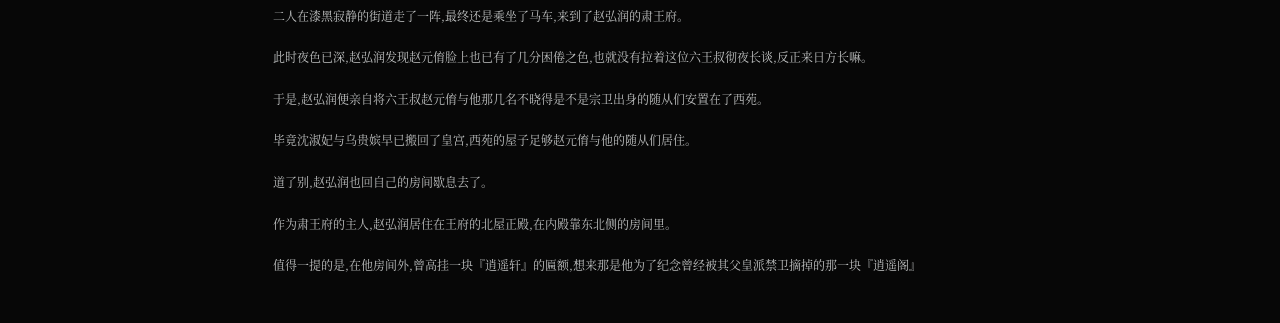二人在漆黑寂静的街道走了一阵,最终还是乘坐了马车,来到了赵弘润的肃王府。

此时夜色已深,赵弘润发现赵元俼脸上也已有了几分困倦之色,也就没有拉着这位六王叔彻夜长谈,反正来日方长嘛。

于是,赵弘润便亲自将六王叔赵元俼与他那几名不晓得是不是宗卫出身的随从们安置在了西苑。

毕竟沈淑妃与乌贵嫔早已搬回了皇宫,西苑的屋子足够赵元俼与他的随从们居住。

道了别,赵弘润也回自己的房间歇息去了。

作为肃王府的主人,赵弘润居住在王府的北屋正殿,在内殿靠东北侧的房间里。

值得一提的是,在他房间外,曾高挂一块『逍遥轩』的匾额,想来那是他为了纪念曾经被其父皇派禁卫摘掉的那一块『逍遥阁』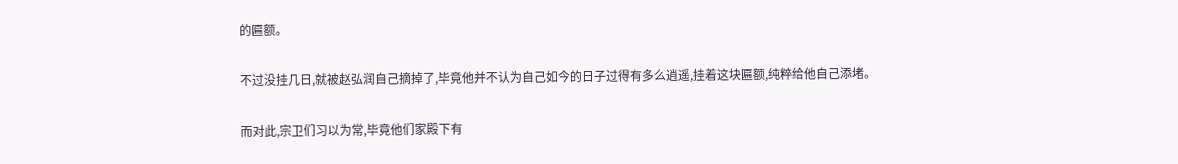的匾额。

不过没挂几日,就被赵弘润自己摘掉了,毕竟他并不认为自己如今的日子过得有多么逍遥,挂着这块匾额,纯粹给他自己添堵。

而对此,宗卫们习以为常,毕竟他们家殿下有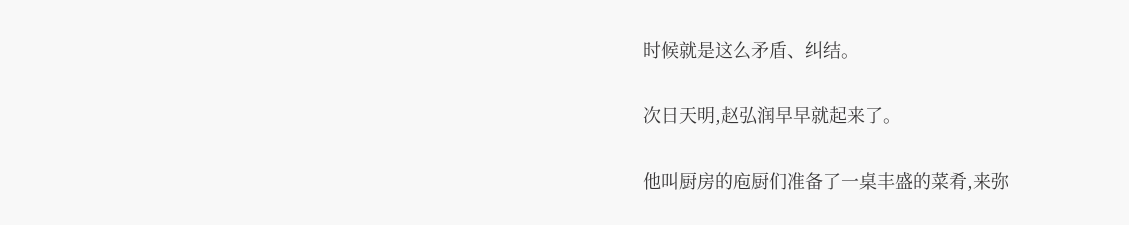时候就是这么矛盾、纠结。

次日天明,赵弘润早早就起来了。

他叫厨房的庖厨们准备了一桌丰盛的菜肴,来弥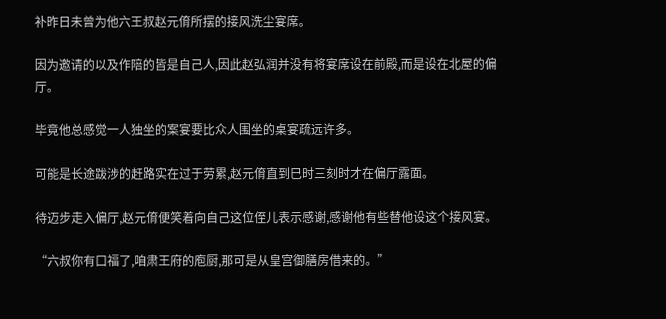补昨日未曾为他六王叔赵元俼所摆的接风洗尘宴席。

因为邀请的以及作陪的皆是自己人,因此赵弘润并没有将宴席设在前殿,而是设在北屋的偏厅。

毕竟他总感觉一人独坐的案宴要比众人围坐的桌宴疏远许多。

可能是长途跋涉的赶路实在过于劳累,赵元俼直到巳时三刻时才在偏厅露面。

待迈步走入偏厅,赵元俼便笑着向自己这位侄儿表示感谢,感谢他有些替他设这个接风宴。

“六叔你有口福了,咱肃王府的庖厨,那可是从皇宫御膳房借来的。”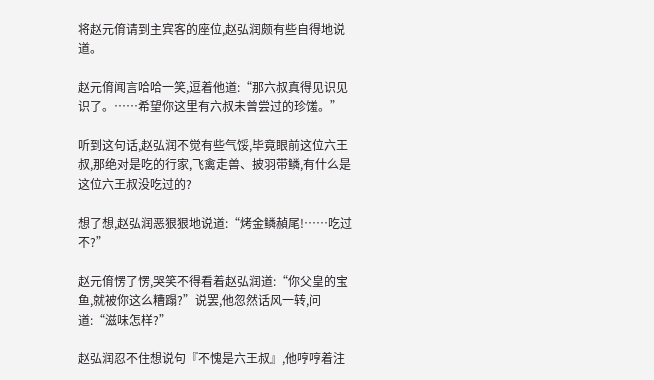将赵元俼请到主宾客的座位,赵弘润颇有些自得地说道。

赵元俼闻言哈哈一笑,逗着他道:“那六叔真得见识见识了。……希望你这里有六叔未曾尝过的珍馐。”

听到这句话,赵弘润不觉有些气馁,毕竟眼前这位六王叔,那绝对是吃的行家,飞禽走兽、披羽带鳞,有什么是这位六王叔没吃过的?

想了想,赵弘润恶狠狠地说道:“烤金鳞赬尾!……吃过不?”

赵元俼愣了愣,哭笑不得看着赵弘润道:“你父皇的宝鱼,就被你这么糟蹋?”说罢,他忽然话风一转,问道:“滋味怎样?”

赵弘润忍不住想说句『不愧是六王叔』,他哼哼着注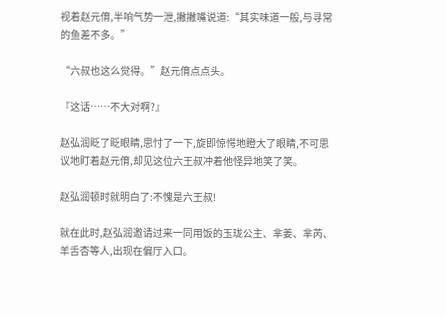视着赵元俼,半响气势一泄,撇撇嘴说道:“其实味道一般,与寻常的鱼差不多。”

“六叔也这么觉得。”赵元俼点点头。

『这话……不大对啊?』

赵弘润眨了眨眼睛,思忖了一下,旋即惊愕地瞪大了眼睛,不可思议地盯着赵元俼,却见这位六王叔冲着他怪异地笑了笑。

赵弘润顿时就明白了:不愧是六王叔!

就在此时,赵弘润邀请过来一同用饭的玉珑公主、芈姜、芈芮、羊舌杏等人,出现在偏厅入口。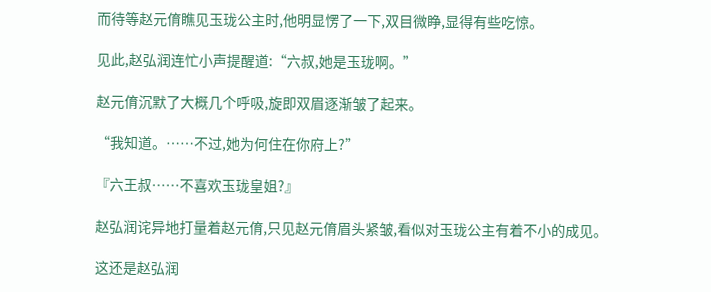而待等赵元俼瞧见玉珑公主时,他明显愣了一下,双目微睁,显得有些吃惊。

见此,赵弘润连忙小声提醒道:“六叔,她是玉珑啊。”

赵元俼沉默了大概几个呼吸,旋即双眉逐渐皱了起来。

“我知道。……不过,她为何住在你府上?”

『六王叔……不喜欢玉珑皇姐?』

赵弘润诧异地打量着赵元俼,只见赵元俼眉头紧皱,看似对玉珑公主有着不小的成见。

这还是赵弘润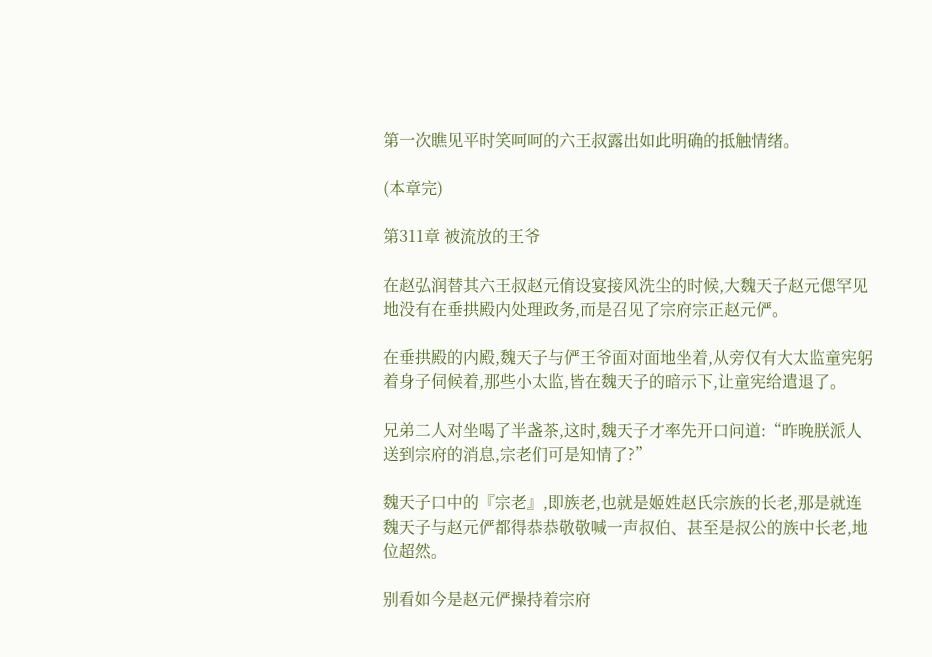第一次瞧见平时笑呵呵的六王叔露出如此明确的抵触情绪。

(本章完)

第311章 被流放的王爷

在赵弘润替其六王叔赵元俼设宴接风洗尘的时候,大魏天子赵元偲罕见地没有在垂拱殿内处理政务,而是召见了宗府宗正赵元俨。

在垂拱殿的内殿,魏天子与俨王爷面对面地坐着,从旁仅有大太监童宪躬着身子伺候着,那些小太监,皆在魏天子的暗示下,让童宪给遣退了。

兄弟二人对坐喝了半盏茶,这时,魏天子才率先开口问道:“昨晚朕派人送到宗府的消息,宗老们可是知情了?”

魏天子口中的『宗老』,即族老,也就是姬姓赵氏宗族的长老,那是就连魏天子与赵元俨都得恭恭敬敬喊一声叔伯、甚至是叔公的族中长老,地位超然。

别看如今是赵元俨操持着宗府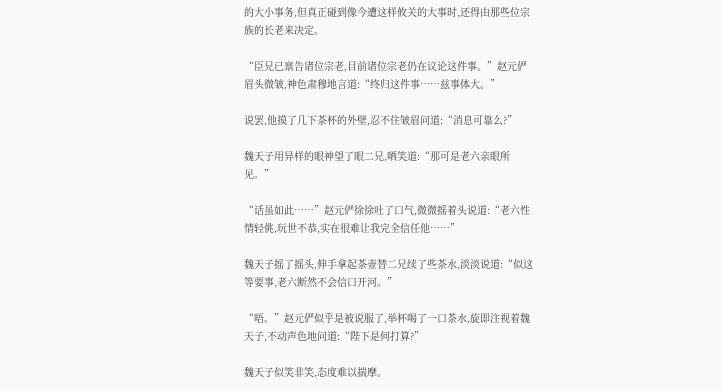的大小事务,但真正碰到像今遭这样攸关的大事时,还得由那些位宗族的长老来决定。

“臣兄已禀告诸位宗老,目前诸位宗老仍在议论这件事。”赵元俨眉头微皱,神色肃穆地言道:“终归这件事……兹事体大。”

说罢,他摸了几下茶杯的外壁,忍不住皱眉问道:“消息可靠么?”

魏天子用异样的眼神望了眼二兄,哂笑道:“那可是老六亲眼所见。”

“话虽如此……”赵元俨徐徐吐了口气,微微摇着头说道:“老六性情轻佻,玩世不恭,实在很难让我完全信任他……”

魏天子摇了摇头,伸手拿起茶壶替二兄续了些茶水,淡淡说道:“似这等要事,老六断然不会信口开河。”

“唔。”赵元俨似乎是被说服了,举杯喝了一口茶水,旋即注视着魏天子,不动声色地问道:“陛下是何打算?”

魏天子似笑非笑,态度难以揣摩。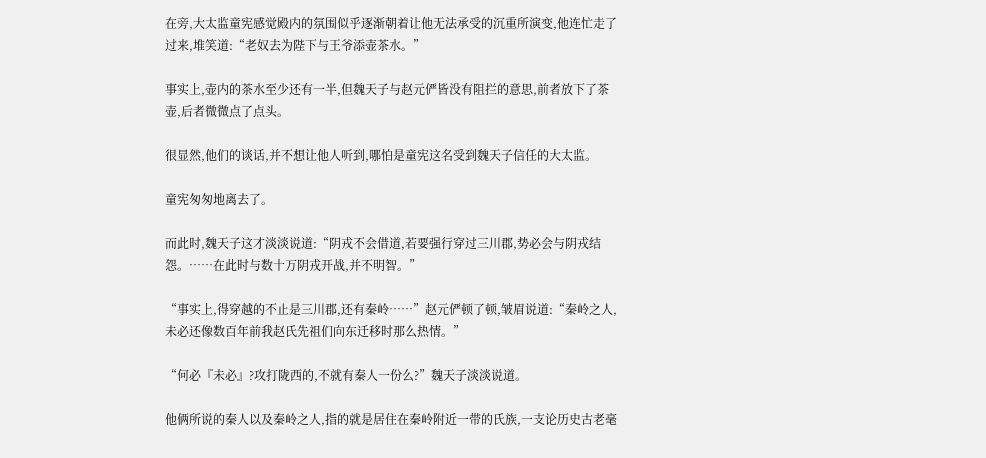在旁,大太监童宪感觉殿内的氛围似乎逐渐朝着让他无法承受的沉重所演变,他连忙走了过来,堆笑道:“老奴去为陛下与王爷添壶茶水。”

事实上,壶内的茶水至少还有一半,但魏天子与赵元俨皆没有阻拦的意思,前者放下了茶壶,后者微微点了点头。

很显然,他们的谈话,并不想让他人听到,哪怕是童宪这名受到魏天子信任的大太监。

童宪匆匆地离去了。

而此时,魏天子这才淡淡说道:“阴戎不会借道,若要强行穿过三川郡,势必会与阴戎结怨。……在此时与数十万阴戎开战,并不明智。”

“事实上,得穿越的不止是三川郡,还有秦岭……”赵元俨顿了顿,皱眉说道:“秦岭之人,未必还像数百年前我赵氏先祖们向东迁移时那么热情。”

“何必『未必』?攻打陇西的,不就有秦人一份么?”魏天子淡淡说道。

他俩所说的秦人以及秦岭之人,指的就是居住在秦岭附近一带的氏族,一支论历史古老毫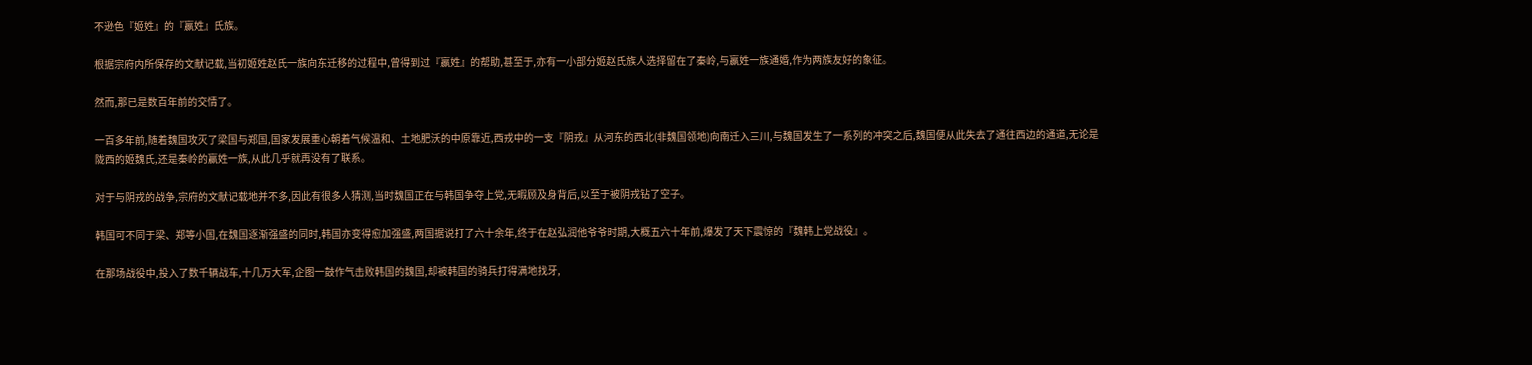不逊色『姬姓』的『嬴姓』氏族。

根据宗府内所保存的文献记载,当初姬姓赵氏一族向东迁移的过程中,曾得到过『嬴姓』的帮助,甚至于,亦有一小部分姬赵氏族人选择留在了秦岭,与嬴姓一族通婚,作为两族友好的象征。

然而,那已是数百年前的交情了。

一百多年前,随着魏国攻灭了梁国与郑国,国家发展重心朝着气候温和、土地肥沃的中原靠近,西戎中的一支『阴戎』从河东的西北(非魏国领地)向南迁入三川,与魏国发生了一系列的冲突之后,魏国便从此失去了通往西边的通道,无论是陇西的姬魏氏,还是秦岭的赢姓一族,从此几乎就再没有了联系。

对于与阴戎的战争,宗府的文献记载地并不多,因此有很多人猜测,当时魏国正在与韩国争夺上党,无暇顾及身背后,以至于被阴戎钻了空子。

韩国可不同于梁、郑等小国,在魏国逐渐强盛的同时,韩国亦变得愈加强盛,两国据说打了六十余年,终于在赵弘润他爷爷时期,大概五六十年前,爆发了天下震惊的『魏韩上党战役』。

在那场战役中,投入了数千辆战车,十几万大军,企图一鼓作气击败韩国的魏国,却被韩国的骑兵打得满地找牙,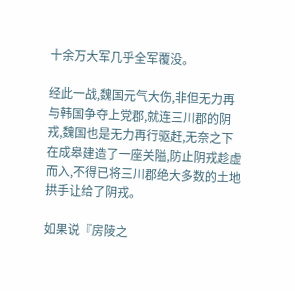十余万大军几乎全军覆没。

经此一战,魏国元气大伤,非但无力再与韩国争夺上党郡,就连三川郡的阴戎,魏国也是无力再行驱赶,无奈之下在成皋建造了一座关隘,防止阴戎趁虚而入,不得已将三川郡绝大多数的土地拱手让给了阴戎。

如果说『房陵之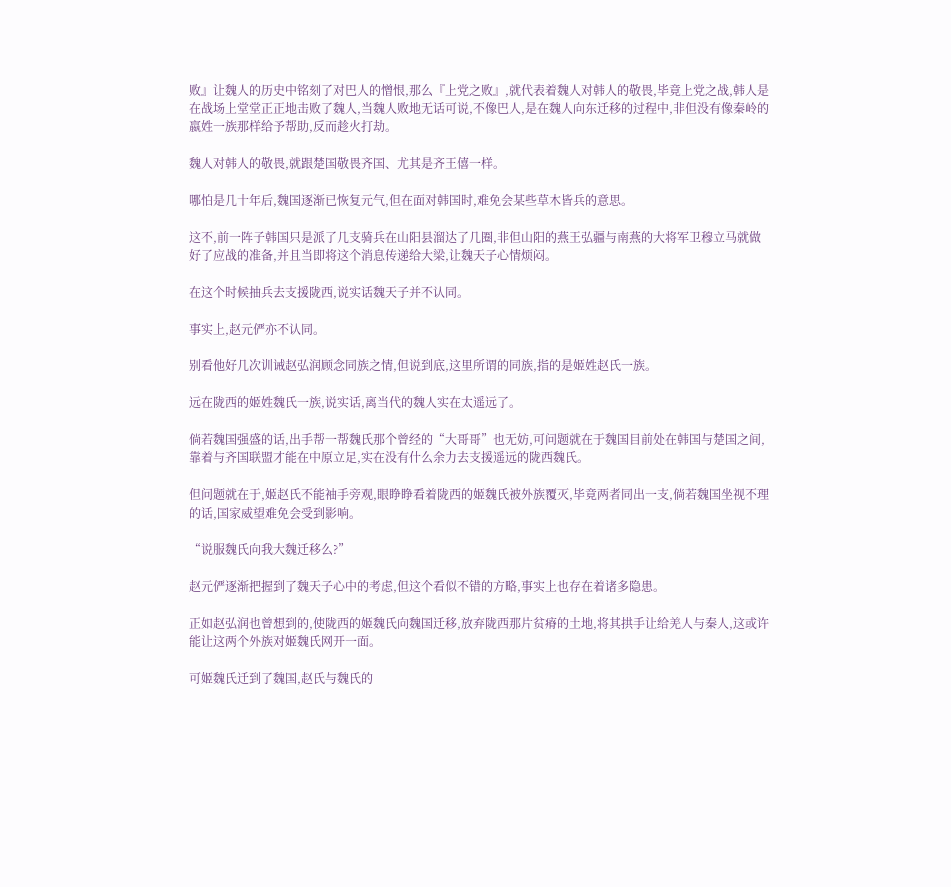败』让魏人的历史中铭刻了对巴人的憎恨,那么『上党之败』,就代表着魏人对韩人的敬畏,毕竟上党之战,韩人是在战场上堂堂正正地击败了魏人,当魏人败地无话可说,不像巴人,是在魏人向东迁移的过程中,非但没有像秦岭的嬴姓一族那样给予帮助,反而趁火打劫。

魏人对韩人的敬畏,就跟楚国敬畏齐国、尤其是齐王僖一样。

哪怕是几十年后,魏国逐渐已恢复元气,但在面对韩国时,难免会某些草木皆兵的意思。

这不,前一阵子韩国只是派了几支骑兵在山阳县溜达了几圈,非但山阳的燕王弘疆与南燕的大将军卫穆立马就做好了应战的准备,并且当即将这个消息传递给大梁,让魏天子心情烦闷。

在这个时候抽兵去支援陇西,说实话魏天子并不认同。

事实上,赵元俨亦不认同。

别看他好几次训诫赵弘润顾念同族之情,但说到底,这里所谓的同族,指的是姬姓赵氏一族。

远在陇西的姬姓魏氏一族,说实话,离当代的魏人实在太遥远了。

倘若魏国强盛的话,出手帮一帮魏氏那个曾经的“大哥哥”也无妨,可问题就在于魏国目前处在韩国与楚国之间,靠着与齐国联盟才能在中原立足,实在没有什么余力去支援遥远的陇西魏氏。

但问题就在于,姬赵氏不能袖手旁观,眼睁睁看着陇西的姬魏氏被外族覆灭,毕竟两者同出一支,倘若魏国坐视不理的话,国家威望难免会受到影响。

“说服魏氏向我大魏迁移么?”

赵元俨逐渐把握到了魏天子心中的考虑,但这个看似不错的方略,事实上也存在着诸多隐患。

正如赵弘润也曾想到的,使陇西的姬魏氏向魏国迁移,放弃陇西那片贫瘠的土地,将其拱手让给羌人与秦人,这或许能让这两个外族对姬魏氏网开一面。

可姬魏氏迁到了魏国,赵氏与魏氏的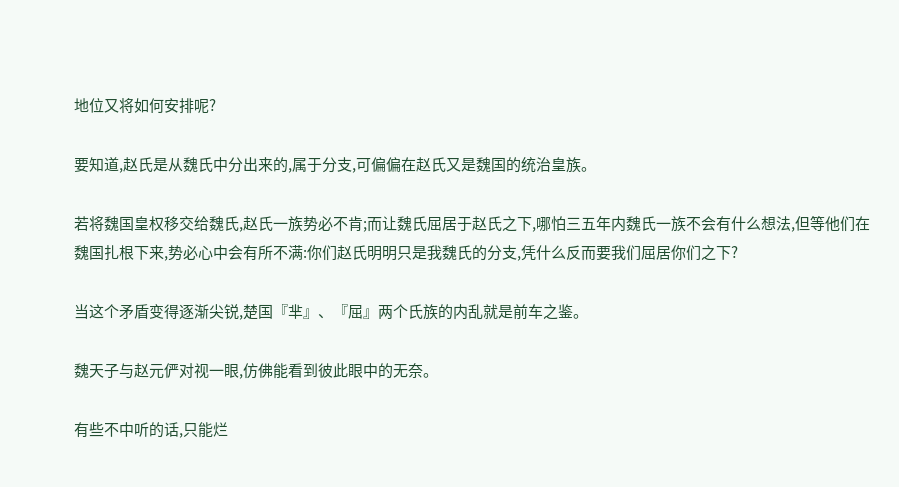地位又将如何安排呢?

要知道,赵氏是从魏氏中分出来的,属于分支,可偏偏在赵氏又是魏国的统治皇族。

若将魏国皇权移交给魏氏,赵氏一族势必不肯;而让魏氏屈居于赵氏之下,哪怕三五年内魏氏一族不会有什么想法,但等他们在魏国扎根下来,势必心中会有所不满:你们赵氏明明只是我魏氏的分支,凭什么反而要我们屈居你们之下?

当这个矛盾变得逐渐尖锐,楚国『芈』、『屈』两个氏族的内乱就是前车之鉴。

魏天子与赵元俨对视一眼,仿佛能看到彼此眼中的无奈。

有些不中听的话,只能烂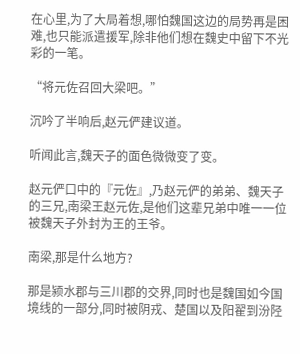在心里,为了大局着想,哪怕魏国这边的局势再是困难,也只能派遣援军,除非他们想在魏史中留下不光彩的一笔。

“将元佐召回大梁吧。”

沉吟了半响后,赵元俨建议道。

听闻此言,魏天子的面色微微变了变。

赵元俨口中的『元佐』,乃赵元俨的弟弟、魏天子的三兄,南梁王赵元佐,是他们这辈兄弟中唯一一位被魏天子外封为王的王爷。

南梁,那是什么地方?

那是颍水郡与三川郡的交界,同时也是魏国如今国境线的一部分,同时被阴戎、楚国以及阳翟到汾陉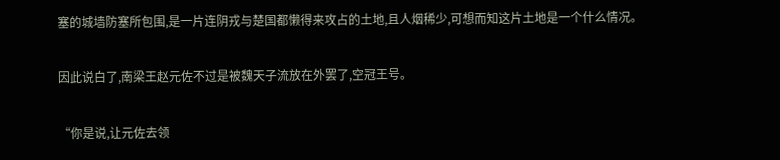塞的城墙防塞所包围,是一片连阴戎与楚国都懒得来攻占的土地,且人烟稀少,可想而知这片土地是一个什么情况。

因此说白了,南梁王赵元佐不过是被魏天子流放在外罢了,空冠王号。

“你是说,让元佐去领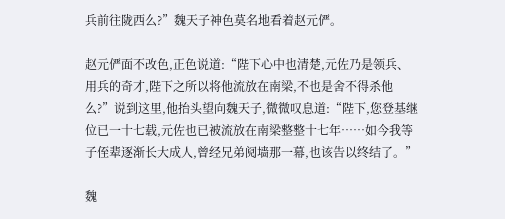兵前往陇西么?”魏天子神色莫名地看着赵元俨。

赵元俨面不改色,正色说道:“陛下心中也清楚,元佐乃是领兵、用兵的奇才,陛下之所以将他流放在南梁,不也是舍不得杀他么?”说到这里,他抬头望向魏天子,微微叹息道:“陛下,您登基继位已一十七载,元佐也已被流放在南梁整整十七年……如今我等子侄辈逐渐长大成人,曾经兄弟阋墙那一幕,也该告以终结了。”

魏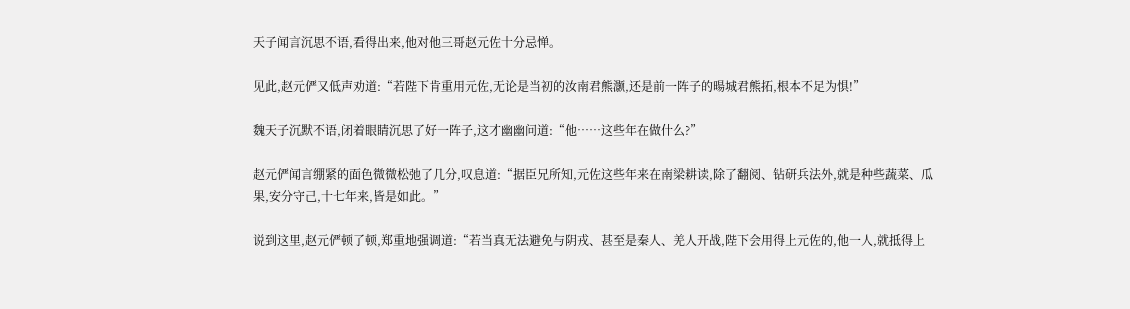天子闻言沉思不语,看得出来,他对他三哥赵元佐十分忌惮。

见此,赵元俨又低声劝道:“若陛下肯重用元佐,无论是当初的汝南君熊灏,还是前一阵子的暘城君熊拓,根本不足为惧!”

魏天子沉默不语,闭着眼睛沉思了好一阵子,这才幽幽问道:“他……这些年在做什么?”

赵元俨闻言绷紧的面色微微松弛了几分,叹息道:“据臣兄所知,元佐这些年来在南梁耕读,除了翻阅、钻研兵法外,就是种些蔬菜、瓜果,安分守己,十七年来,皆是如此。”

说到这里,赵元俨顿了顿,郑重地强调道:“若当真无法避免与阴戎、甚至是秦人、羌人开战,陛下会用得上元佐的,他一人,就抵得上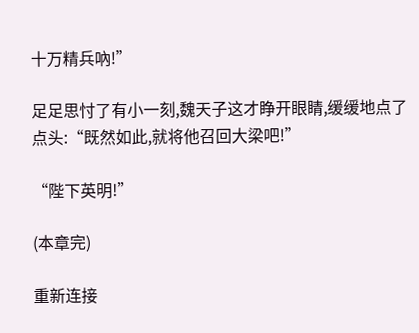十万精兵吶!”

足足思忖了有小一刻,魏天子这才睁开眼睛,缓缓地点了点头:“既然如此,就将他召回大梁吧!”

“陛下英明!”

(本章完)

重新连接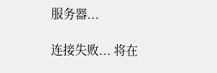服务器...

连接失败... 将在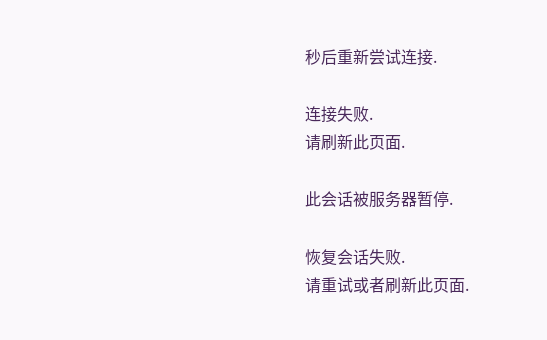秒后重新尝试连接.

连接失败.
请刷新此页面.

此会话被服务器暂停.

恢复会话失败.
请重试或者刷新此页面.